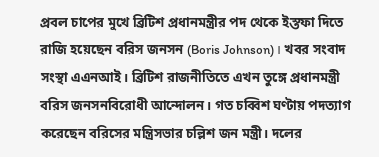প্রবল চাপের মুখে ব্রিটিশ প্রধানমন্ত্রীর পদ থেকে ইস্তফা দিতে রাজি হয়েছেন বরিস জনসন (Boris Johnson)। খবর সংবাদ সংস্থা এএনআই। ব্রিটিশ রাজনীতিতে এখন তুঙ্গে প্রধানমন্ত্রী বরিস জনসনবিরোধী আন্দোলন। গত চব্বিশ ঘণ্টায় পদত্যাগ করেছেন বরিসের মন্ত্রিসভার চল্লিশ জন মন্ত্রী। দলের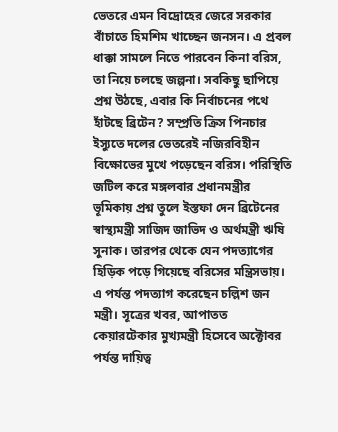ভেতরে এমন বিদ্রোহের জেরে সরকার বাঁচাতে হিমশিম খাচ্ছেন জনসন। এ প্রবল ধাক্কা সামলে নিতে পারবেন কিনা বরিস, তা নিয়ে চলছে জল্পনা। সবকিছু ছাপিয়ে প্রশ্ন উঠছে, এবার কি নির্বাচনের পথে হাঁটছে ব্রিটেন? সম্প্রতি ক্রিস পিনচার ইস্যুতে দলের ভেতরেই নজিরবিহীন বিক্ষোভের মুখে পড়েছেন বরিস। পরিস্থিতি জটিল করে মঙ্গলবার প্রধানমন্ত্রীর ভূমিকায় প্রশ্ন তুলে ইস্তফা দেন ব্রিটেনের স্বাস্থ্যমন্ত্রী সাজিদ জাভিদ ও অর্থমন্ত্রী ঋষি সুনাক। তারপর থেকে যেন পদত্যাগের হিড়িক পড়ে গিয়েছে বরিসের মন্ত্রিসভায়। এ পর্যন্ত পদত্যাগ করেছেন চল্লিশ জন মন্ত্রী। সূত্রের খবর, আপাতত কেয়ারটেকার মুখ্যমন্ত্রী হিসেবে অক্টোবর পর্যন্ত দায়িত্ব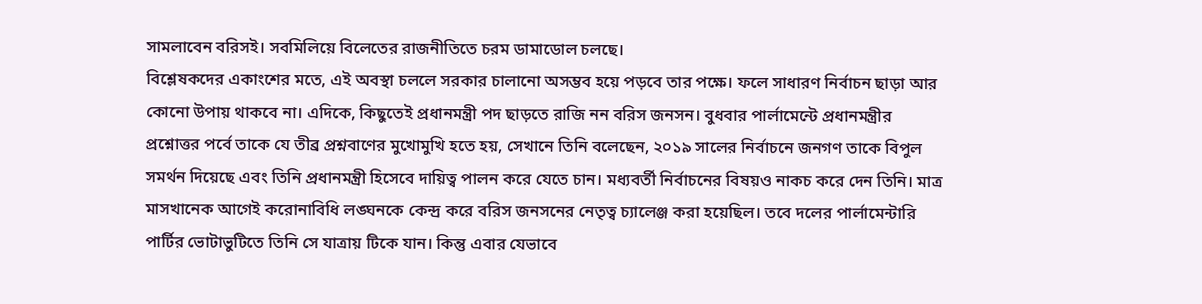সামলাবেন বরিসই। সবমিলিয়ে বিলেতের রাজনীতিতে চরম ডামাডোল চলছে।
বিশ্লেষকদের একাংশের মতে, এই অবস্থা চললে সরকার চালানো অসম্ভব হয়ে পড়বে তার পক্ষে। ফলে সাধারণ নির্বাচন ছাড়া আর কোনো উপায় থাকবে না। এদিকে, কিছুতেই প্রধানমন্ত্রী পদ ছাড়তে রাজি নন বরিস জনসন। বুধবার পার্লামেন্টে প্রধানমন্ত্রীর প্রশ্নোত্তর পর্বে তাকে যে তীব্র প্রশ্নবাণের মুখোমুখি হতে হয়, সেখানে তিনি বলেছেন, ২০১৯ সালের নির্বাচনে জনগণ তাকে বিপুল সমর্থন দিয়েছে এবং তিনি প্রধানমন্ত্রী হিসেবে দায়িত্ব পালন করে যেতে চান। মধ্যবর্তী নির্বাচনের বিষয়ও নাকচ করে দেন তিনি। মাত্র মাসখানেক আগেই করোনাবিধি লঙ্ঘনকে কেন্দ্র করে বরিস জনসনের নেতৃত্ব চ্যালেঞ্জ করা হয়েছিল। তবে দলের পার্লামেন্টারি পার্টির ভোটাভুটিতে তিনি সে যাত্রায় টিকে যান। কিন্তু এবার যেভাবে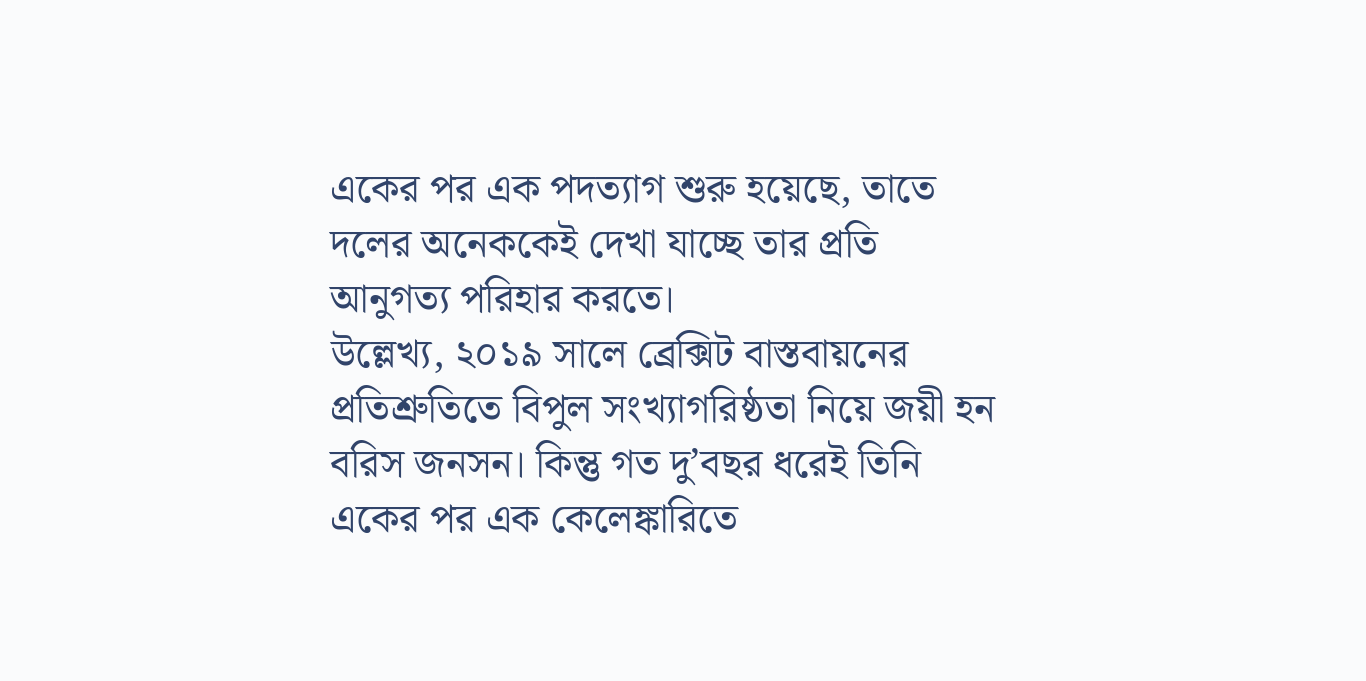একের পর এক পদত্যাগ শুরু হয়েছে, তাতে দলের অনেককেই দেখা যাচ্ছে তার প্রতি আনুগত্য পরিহার করতে।
উল্লেখ্য, ২০১৯ সালে ব্রেক্সিট বাস্তবায়নের প্রতিশ্রুতিতে বিপুল সংখ্যাগরিষ্ঠতা নিয়ে জয়ী হন বরিস জনসন। কিন্তু গত দু’বছর ধরেই তিনি একের পর এক কেলেঙ্কারিতে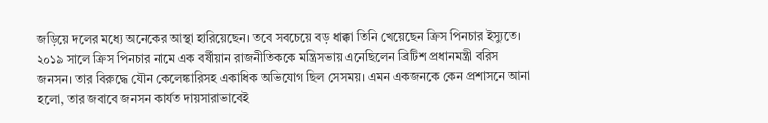জড়িয়ে দলের মধ্যে অনেকের আস্থা হারিয়েছেন। তবে সবচেয়ে বড় ধাক্কা তিনি খেয়েছেন ক্রিস পিনচার ইস্যুতে। ২০১৯ সালে ক্রিস পিনচার নামে এক বর্ষীয়ান রাজনীতিককে মন্ত্রিসভায় এনেছিলেন ব্রিটিশ প্রধানমন্ত্রী বরিস জনসন। তার বিরুদ্ধে যৌন কেলেঙ্কারিসহ একাধিক অভিযোগ ছিল সেসময়। এমন একজনকে কেন প্রশাসনে আনা হলো, তার জবাবে জনসন কার্যত দায়সারাভাবেই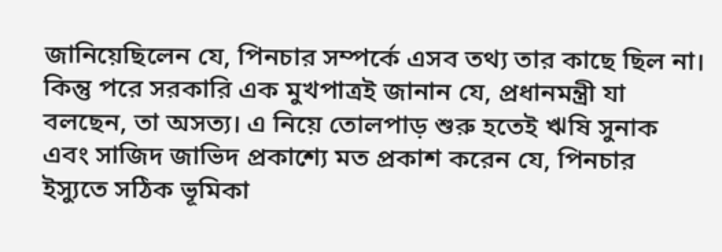জানিয়েছিলেন যে, পিনচার সম্পর্কে এসব তথ্য তার কাছে ছিল না। কিন্তু পরে সরকারি এক মুখপাত্রই জানান যে, প্রধানমন্ত্রী যা বলছেন, তা অসত্য। এ নিয়ে তোলপাড় শুরু হতেই ঋষি সুনাক এবং সাজিদ জাভিদ প্রকাশ্যে মত প্রকাশ করেন যে, পিনচার ইস্যুতে সঠিক ভূমিকা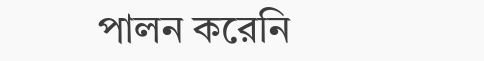পালন করেনি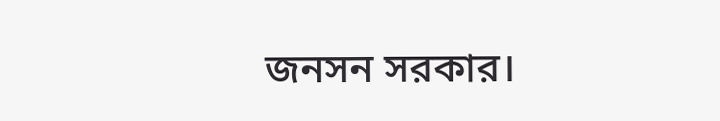জনসন সরকার।